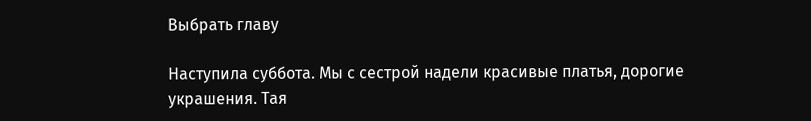Выбрать главу

Наступила суббота. Мы с сестрой надели красивые платья, дорогие украшения. Тая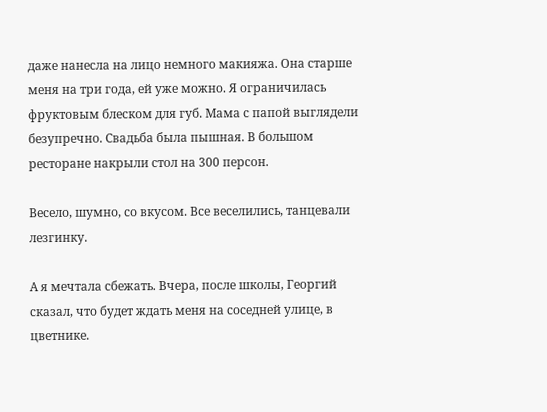даже нанесла на лицо немного макияжа. Она старше меня на три года, ей уже можно. Я ограничилась фруктовым блеском для губ. Мама с папой выглядели безупречно. Свадьба была пышная. В большом ресторане накрыли стол на 300 персон.

Весело, шумно, со вкусом. Все веселились, танцевали лезгинку.

А я мечтала сбежать. Вчера, после школы, Георгий сказал, что будет ждать меня на соседней улице, в цветнике.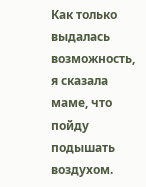Как только выдалась возможность, я сказала маме, что пойду подышать воздухом.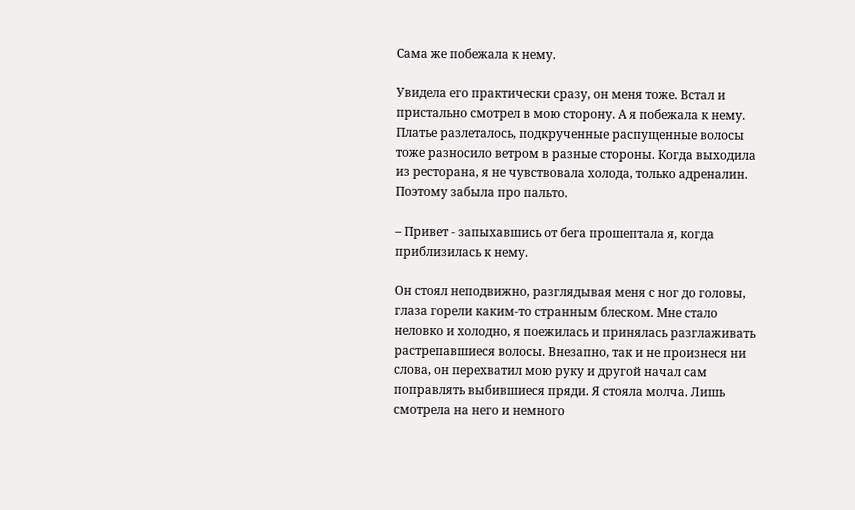Сама же побежала к нему.

Увидела его практически сразу, он меня тоже. Встал и пристально смотрел в мою сторону. А я побежала к нему. Платье разлеталось, подкрученные распущенные волосы тоже разносило ветром в разные стороны. Когда выходила из ресторана, я не чувствовала холода, только адреналин. Поэтому забыла про пальто.

– Привет - запыхавшись от бега прошептала я, когда приблизилась к нему.

Он стоял неподвижно, разглядывая меня с ног до головы, глаза горели каким-то странным блеском. Мне стало неловко и холодно, я поежилась и принялась разглаживать растрепавшиеся волосы. Внезапно, так и не произнеся ни слова, он перехватил мою руку и другой начал сам поправлять выбившиеся пряди. Я стояла молча. Лишь смотрела на него и немного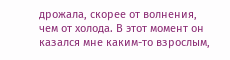дрожала, скорее от волнения, чем от холода. В этот момент он казался мне каким-то взрослым,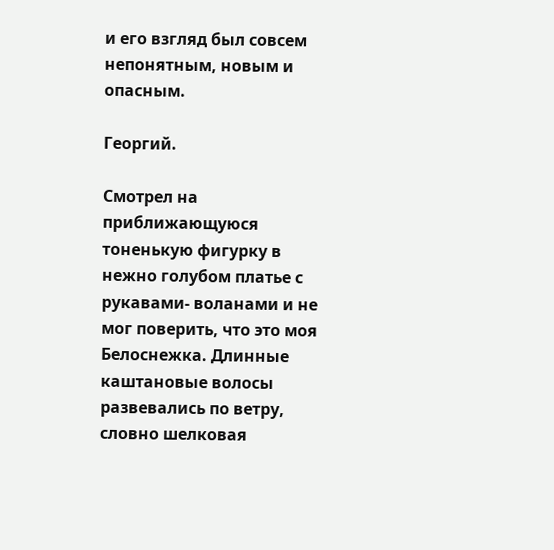и его взгляд был совсем непонятным, новым и опасным.

Георгий.

Смотрел на приближающуюся тоненькую фигурку в нежно голубом платье с рукавами- воланами и не мог поверить, что это моя Белоснежка. Длинные каштановые волосы развевались по ветру, словно шелковая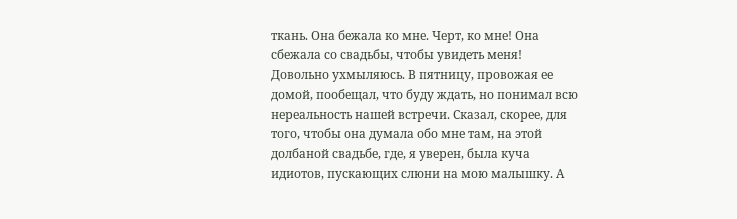ткань. Она бежала ко мне. Черт, ко мне! Она сбежала со свадьбы, чтобы увидеть меня! Довольно ухмыляюсь. В пятницу, провожая ее домой, пообещал, что буду ждать, но понимал всю нереальность нашей встречи. Сказал, скорее, для того, чтобы она думала обо мне там, на этой долбаной свадьбе, где, я уверен, была куча идиотов, пускающих слюни на мою малышку. А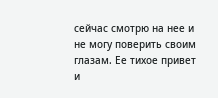сейчас смотрю на нее и не могу поверить своим глазам. Ее тихое привет и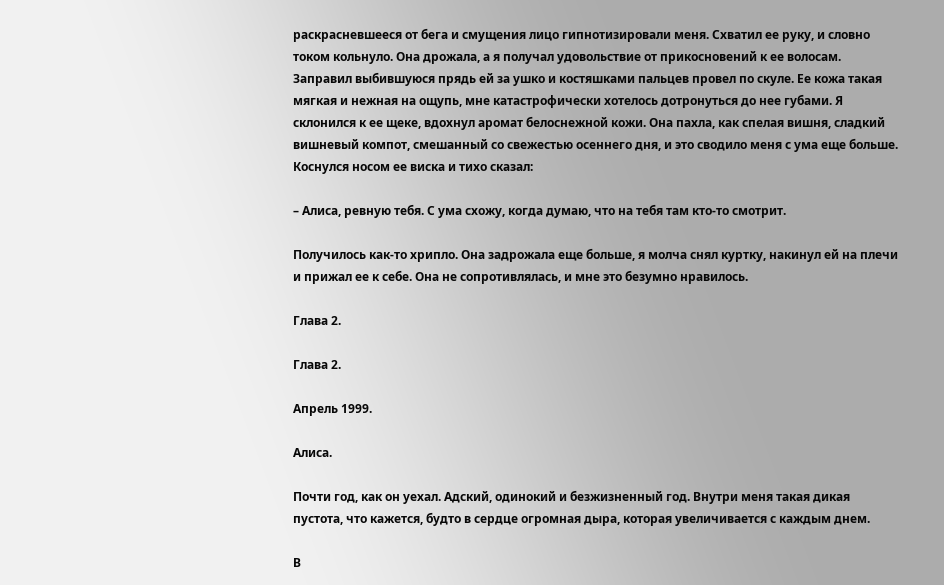раскрасневшееся от бега и смущения лицо гипнотизировали меня. Схватил ее руку, и словно током кольнуло. Она дрожала, а я получал удовольствие от прикосновений к ее волосам. Заправил выбившуюся прядь ей за ушко и костяшками пальцев провел по скуле. Ее кожа такая мягкая и нежная на ощупь, мне катастрофически хотелось дотронуться до нее губами. Я склонился к ее щеке, вдохнул аромат белоснежной кожи. Она пахла, как спелая вишня, сладкий вишневый компот, смешанный со свежестью осеннего дня, и это сводило меня с ума еще больше. Коснулся носом ее виска и тихо сказал:

– Алиса, ревную тебя. С ума схожу, когда думаю, что на тебя там кто-то смотрит.

Получилось как-то хрипло. Она задрожала еще больше, я молча снял куртку, накинул ей на плечи и прижал ее к себе. Она не сопротивлялась, и мне это безумно нравилось.

Глава 2.

Глава 2.

Апрель 1999.

Алиса.

Почти год, как он уехал. Адский, одинокий и безжизненный год. Внутри меня такая дикая пустота, что кажется, будто в сердце огромная дыра, которая увеличивается с каждым днем.

В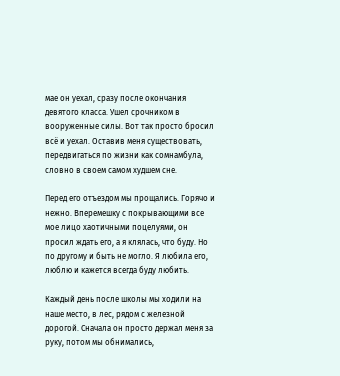мае он уехал, сразу после окончания девятого класса. Ушел срочником в вооруженные силы. Вот так просто бросил всё и уехал. Оставив меня существовать, передвигаться по жизни как сомнамбула, словно в своем самом худшем сне.

Перед его отъездом мы прощались. Горячо и нежно. Вперемешку с покрывающими все мое лицо хаотичными поцелуями, он просил ждать его, а я клялась, что буду. Но по другому и быть не могло. Я любила его, люблю и кажется всегда буду любить.

Каждый день после школы мы ходили на наше место, в лес, рядом с железной дорогой. Сначала он просто держал меня за руку, потом мы обнимались,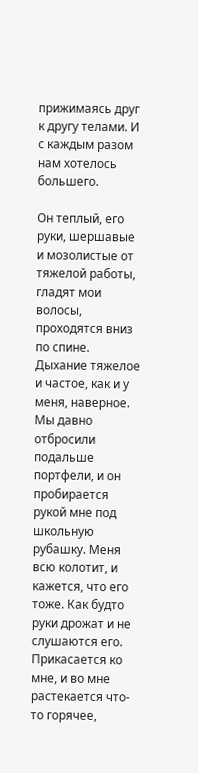прижимаясь друг к другу телами. И с каждым разом нам хотелось большего.

Он теплый, его руки, шершавые и мозолистые от тяжелой работы, гладят мои волосы, проходятся вниз по спине. Дыхание тяжелое и частое, как и у меня, наверное. Мы давно отбросили подальше портфели, и он пробирается рукой мне под школьную рубашку. Меня всю колотит, и кажется, что его тоже. Как будто руки дрожат и не слушаются его. Прикасается ко мне, и во мне растекается что-то горячее,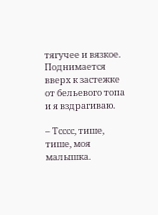тягучее и вязкое. Поднимается вверх к застежке от бельевого топа и я вздрагиваю.

– Тсссс, тише, тише, моя малышка.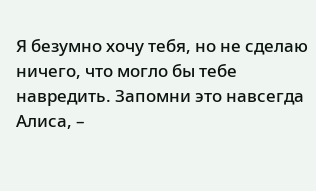Я безумно хочу тебя, но не сделаю ничего, что могло бы тебе навредить. Запомни это навсегда Алиса, –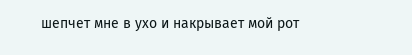шепчет мне в ухо и накрывает мой рот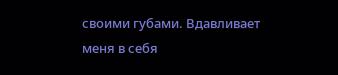своими губами. Вдавливает меня в себя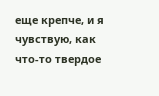еще крепче, и я чувствую, как что-то твердое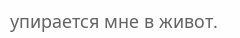упирается мне в живот.